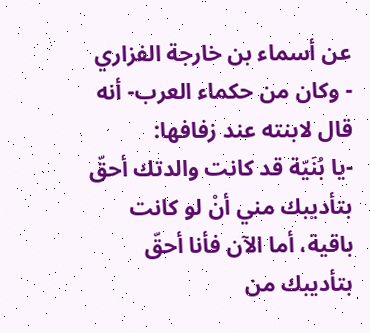عن أسماء بن خارجة الفزاري - وكان من حكماء العرب- أنه قال لابنته عند زفافها:
-يا بُنَيّة قد كانت والدتك أحقّ بتأديبك مني أنْ لو كانت باقية، أما الآن فأنا أحقّ بتأديبك من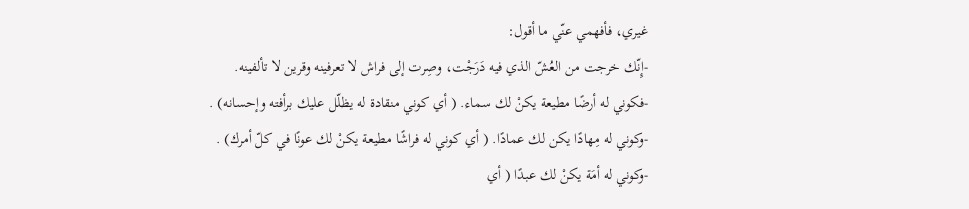غيري، فأفهمي عنّي ما أقول:
-إِنّك خرجت من العُشّ الذي فيه دَرَجْت، وصِرت إلى فراش لا تعرفينه وقرين لا تألفينه.
-فكوني له أرضًا مطيعة يكنْ لك سماء. ( أي كوني منقادة له يظلّل عليك برأفته وإحسانه) .
-وكوني له مِهادًا يكن لك عمادًا. ( أي كوني له فراشًا مطيعة يكنْ لك عونًا في كلّ أمرك) .
-وكوني له أمَة يكنْ لك عبدًا ( أي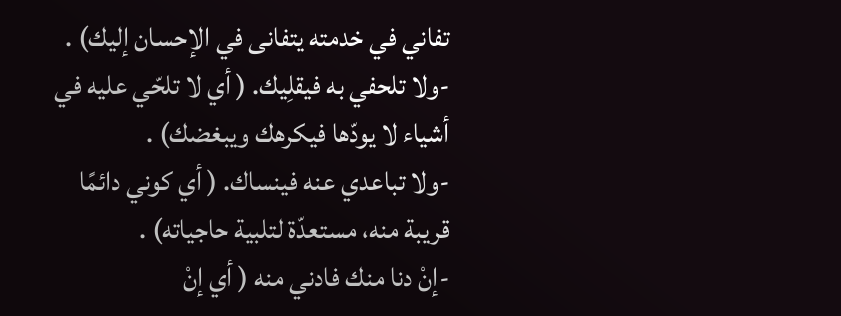تفاني في خدمته يتفانى في الإحسان إليك) .
-ولا تلحفي به فيقلِيك. ( أي لا تلحّي عليه في أشياء لا يودّها فيكرهك ويبغضك) .
-ولا تباعدي عنه فينساك. ( أي كوني دائمًا قريبة منه، مستعدّة لتلبية حاجياته) .
-إنْ دنا منك فادني منه ( أي إنْ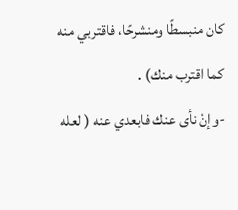كان منبسطًا ومنشرحًا، فاقتربي منه كما اقترب منك) .
-وإنْ نأى عنك فابعدي عنه ( لعله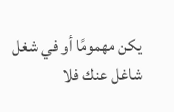يكن مهمومًا أو في شغل شاغل عنك فلا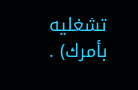تشغليه بأمرك) .